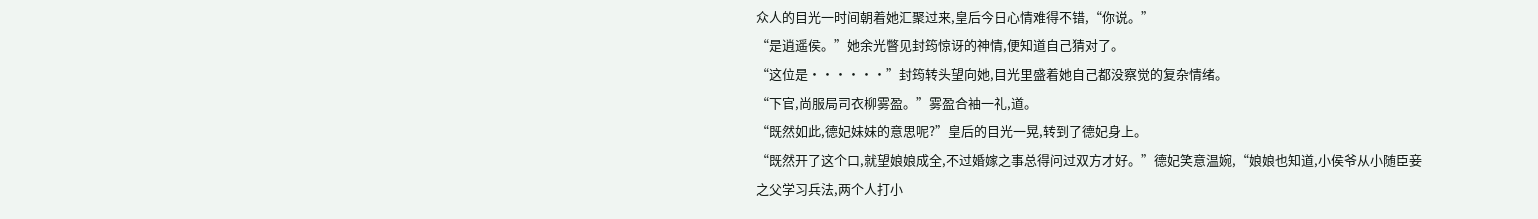众人的目光一时间朝着她汇聚过来,皇后今日心情难得不错,“你说。”
“是逍遥侯。”她余光瞥见封筠惊讶的神情,便知道自己猜对了。
“这位是······”封筠转头望向她,目光里盛着她自己都没察觉的复杂情绪。
“下官,尚服局司衣柳雾盈。”雾盈合袖一礼,道。
“既然如此,德妃妹妹的意思呢?”皇后的目光一晃,转到了德妃身上。
“既然开了这个口,就望娘娘成全,不过婚嫁之事总得问过双方才好。”德妃笑意温婉,“娘娘也知道,小侯爷从小随臣妾之父学习兵法,两个人打小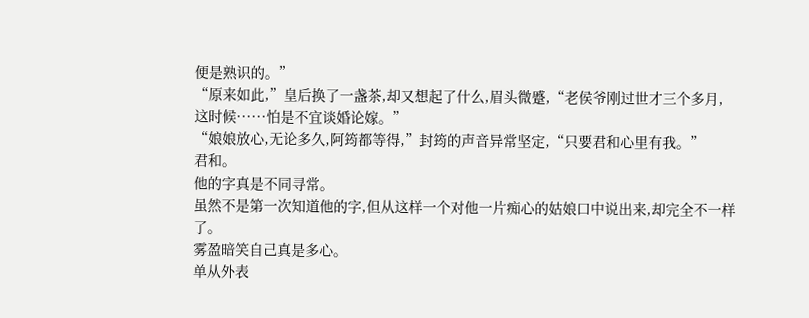便是熟识的。”
“原来如此,”皇后换了一盏茶,却又想起了什么,眉头微蹙,“老侯爷刚过世才三个多月,这时候······怕是不宜谈婚论嫁。”
“娘娘放心,无论多久,阿筠都等得,”封筠的声音异常坚定,“只要君和心里有我。”
君和。
他的字真是不同寻常。
虽然不是第一次知道他的字,但从这样一个对他一片痴心的姑娘口中说出来,却完全不一样了。
雾盈暗笑自己真是多心。
单从外表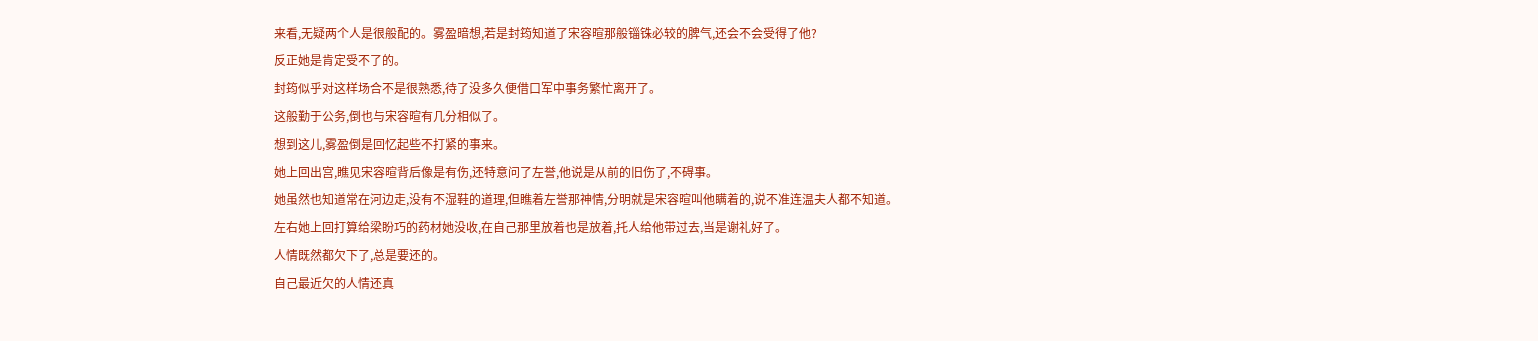来看,无疑两个人是很般配的。雾盈暗想,若是封筠知道了宋容暄那般锱铢必较的脾气,还会不会受得了他?
反正她是肯定受不了的。
封筠似乎对这样场合不是很熟悉,待了没多久便借口军中事务繁忙离开了。
这般勤于公务,倒也与宋容暄有几分相似了。
想到这儿,雾盈倒是回忆起些不打紧的事来。
她上回出宫,瞧见宋容暄背后像是有伤,还特意问了左誉,他说是从前的旧伤了,不碍事。
她虽然也知道常在河边走,没有不湿鞋的道理,但瞧着左誉那神情,分明就是宋容暄叫他瞒着的,说不准连温夫人都不知道。
左右她上回打算给梁盼巧的药材她没收,在自己那里放着也是放着,托人给他带过去,当是谢礼好了。
人情既然都欠下了,总是要还的。
自己最近欠的人情还真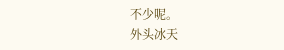不少呢。
外头冰天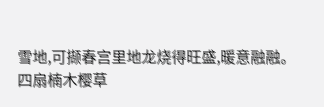雪地,可撷春宫里地龙烧得旺盛,暖意融融。
四扇楠木樱草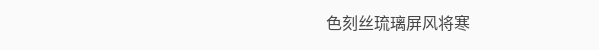色刻丝琉璃屏风将寒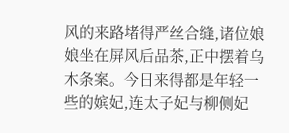风的来路堵得严丝合缝,诸位娘娘坐在屏风后品茶,正中摆着乌木条案。今日来得都是年轻一些的嫔妃,连太子妃与柳侧妃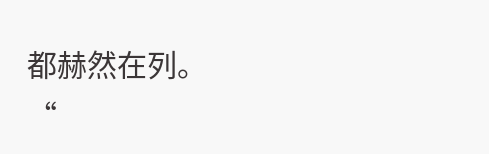都赫然在列。
“